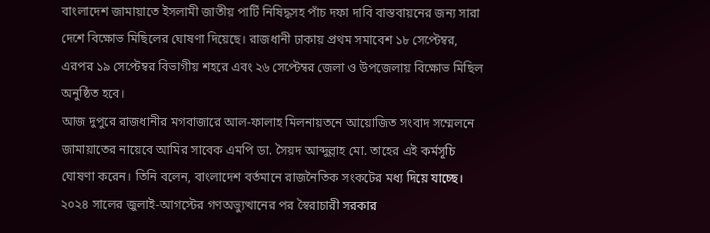বাংলাদেশ জামায়াতে ইসলামী জাতীয় পার্টি নিষিদ্ধসহ পাঁচ দফা দাবি বাস্তবায়নের জন্য সারা দেশে বিক্ষোভ মিছিলের ঘোষণা দিয়েছে। রাজধানী ঢাকায় প্রথম সমাবেশ ১৮ সেপ্টেম্বর, এরপর ১৯ সেপ্টেম্বর বিভাগীয় শহরে এবং ২৬ সেপ্টেম্বর জেলা ও উপজেলায় বিক্ষোভ মিছিল অনুষ্ঠিত হবে।
আজ দুপুরে রাজধানীর মগবাজারে আল-ফালাহ মিলনায়তনে আয়োজিত সংবাদ সম্মেলনে জামায়াতের নায়েবে আমির সাবেক এমপি ডা. সৈয়দ আব্দুল্লাহ মো. তাহের এই কর্মসূচি ঘোষণা করেন। তিনি বলেন, বাংলাদেশ বর্তমানে রাজনৈতিক সংকটের মধ্য দিয়ে যাচ্ছে। ২০২৪ সালের জুলাই-আগস্টের গণঅভ্যুত্থানের পর স্বৈরাচারী সরকার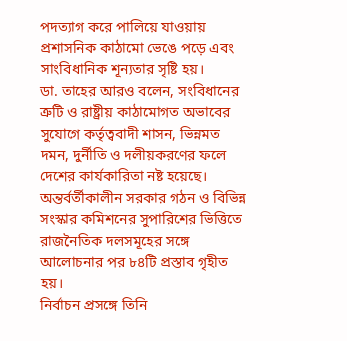পদত্যাগ করে পালিয়ে যাওয়ায় প্রশাসনিক কাঠামো ভেঙে পড়ে এবং সাংবিধানিক শূন্যতার সৃষ্টি হয়।
ডা. তাহের আরও বলেন, সংবিধানের ত্রুটি ও রাষ্ট্রীয় কাঠামোগত অভাবের সুযোগে কর্তৃত্ববাদী শাসন, ভিন্নমত দমন, দুর্নীতি ও দলীয়করণের ফলে দেশের কার্যকারিতা নষ্ট হয়েছে। অন্তর্বর্তীকালীন সরকার গঠন ও বিভিন্ন সংস্কার কমিশনের সুপারিশের ভিত্তিতে রাজনৈতিক দলসমূহের সঙ্গে আলোচনার পর ৮৪টি প্রস্তাব গৃহীত হয়।
নির্বাচন প্রসঙ্গে তিনি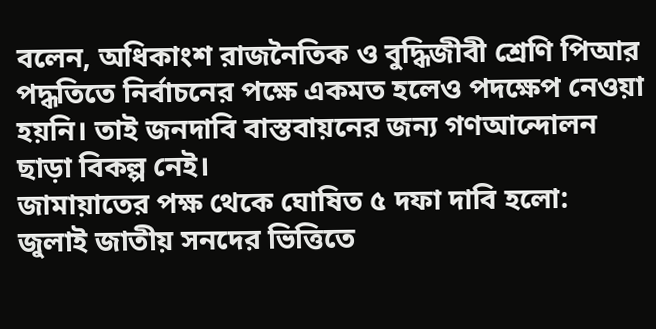বলেন, অধিকাংশ রাজনৈতিক ও বুদ্ধিজীবী শ্রেণি পিআর পদ্ধতিতে নির্বাচনের পক্ষে একমত হলেও পদক্ষেপ নেওয়া হয়নি। তাই জনদাবি বাস্তবায়নের জন্য গণআন্দোলন ছাড়া বিকল্প নেই।
জামায়াতের পক্ষ থেকে ঘোষিত ৫ দফা দাবি হলো:
জুলাই জাতীয় সনদের ভিত্তিতে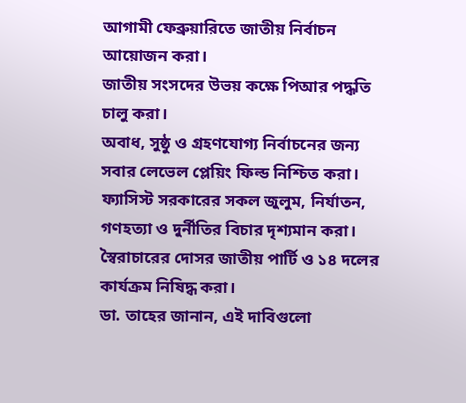আগামী ফেব্রুয়ারিতে জাতীয় নির্বাচন আয়োজন করা।
জাতীয় সংসদের উভয় কক্ষে পিআর পদ্ধতি চালু করা।
অবাধ, সুষ্ঠু ও গ্রহণযোগ্য নির্বাচনের জন্য সবার লেভেল প্লেয়িং ফিল্ড নিশ্চিত করা।
ফ্যাসিস্ট সরকারের সকল জুলুম, নির্যাতন, গণহত্যা ও দুর্নীতির বিচার দৃশ্যমান করা।
স্বৈরাচারের দোসর জাতীয় পার্টি ও ১৪ দলের কার্যক্রম নিষিদ্ধ করা।
ডা. তাহের জানান, এই দাবিগুলো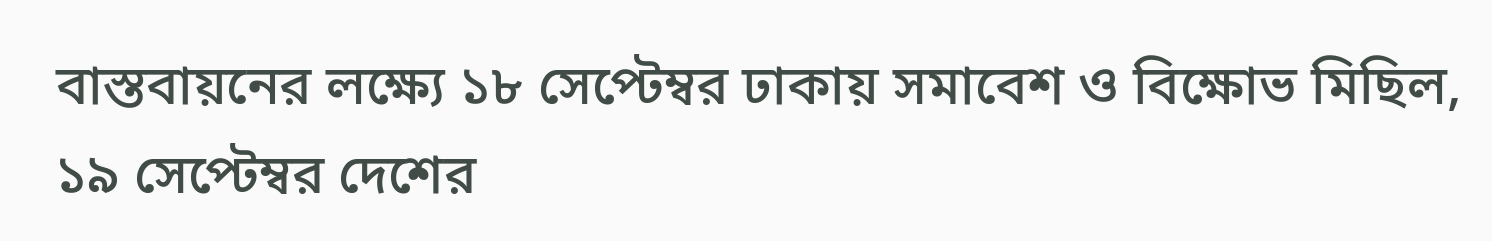বাস্তবায়নের লক্ষ্যে ১৮ সেপ্টেম্বর ঢাকায় সমাবেশ ও বিক্ষোভ মিছিল, ১৯ সেপ্টেম্বর দেশের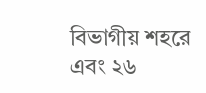বিভাগীয় শহরে এবং ২৬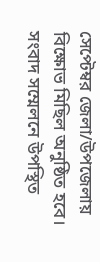সেপ্টেম্বর জেলা/উপজেলায় বিক্ষোভ মিছিল অনুষ্ঠিত হবে।
সংবাদ সম্মেলনে উপস্থিত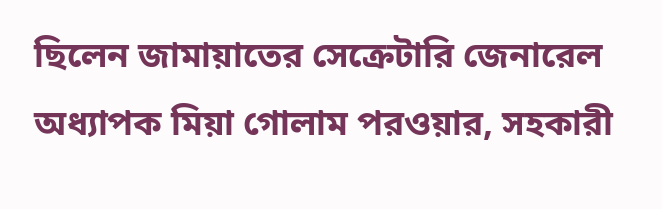ছিলেন জামায়াতের সেক্রেটারি জেনারেল অধ্যাপক মিয়া গোলাম পরওয়ার, সহকারী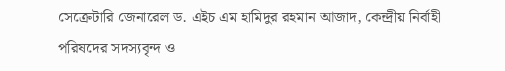সেক্রেটারি জেনারেল ড. এইচ এম হামিদুর রহমান আজাদ, কেন্দ্রীয় নির্বাহী পরিষদের সদস্যবৃন্দ ও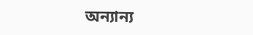অন্যান্য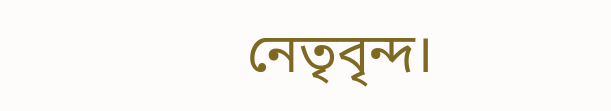নেতৃবৃন্দ।